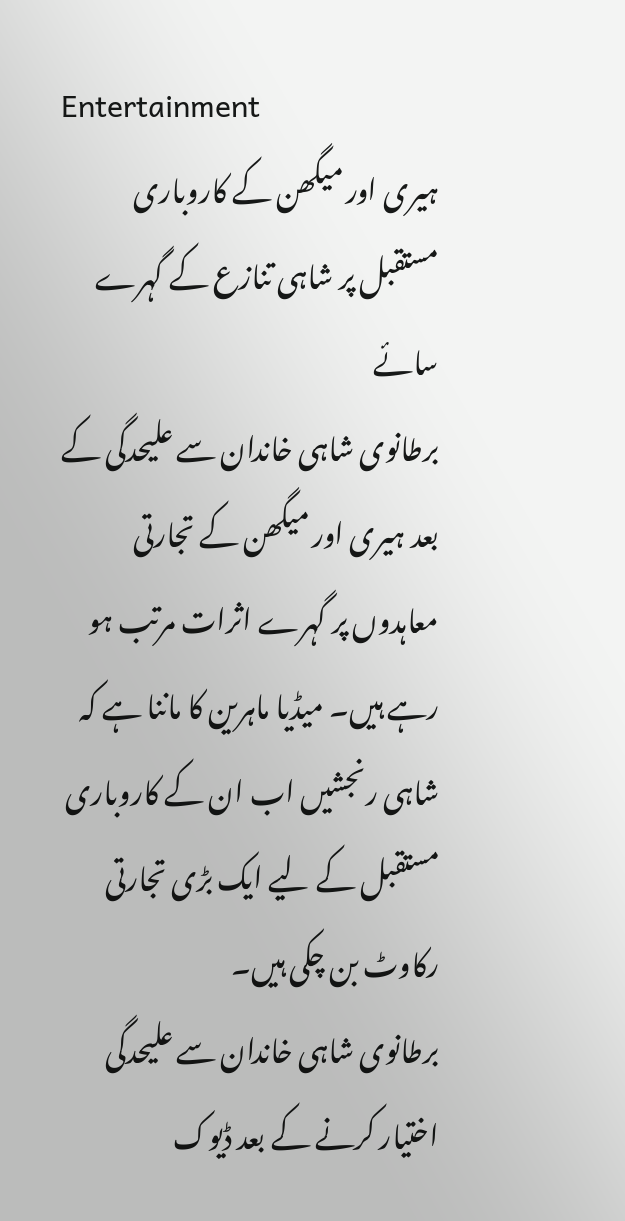Entertainment
ہیری اور میگھن کے کاروباری مستقبل پر شاہی تنازع کے گہرے سائے
برطانوی شاہی خاندان سے علیحدگی کے بعد ہیری اور میگھن کے تجارتی معاہدوں پر گہرے اثرات مرتب ہو رہے ہیں۔ میڈیا ماہرین کا ماننا ہے کہ شاہی رنجشیں اب ان کے کاروباری مستقبل کے لیے ایک بڑی تجارتی رکاوٹ بن چکی ہیں۔
برطانوی شاہی خاندان سے علیحدگی اختیار کرنے کے بعد ڈیوک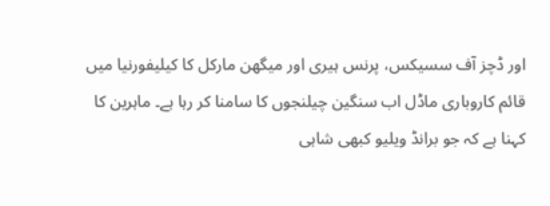اور ڈچز آف سسیکس، پرنس ہیری اور میگھن مارکل کا کیلیفورنیا میں قائم کاروباری ماڈل اب سنگین چیلنجوں کا سامنا کر رہا ہے۔ ماہرین کا کہنا ہے کہ جو برانڈ ویلیو کبھی شاہی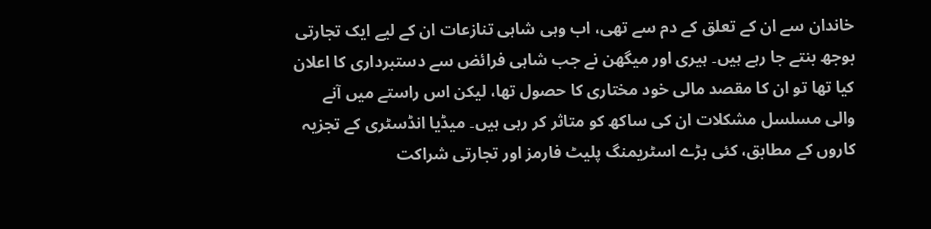خاندان سے ان کے تعلق کے دم سے تھی، اب وہی شاہی تنازعات ان کے لیے ایک تجارتی بوجھ بنتے جا رہے ہیں۔ ہیری اور میگھن نے جب شاہی فرائض سے دستبرداری کا اعلان کیا تھا تو ان کا مقصد مالی خود مختاری کا حصول تھا، لیکن اس راستے میں آنے والی مسلسل مشکلات ان کی ساکھ کو متاثر کر رہی ہیں۔ میڈیا انڈسٹری کے تجزیہ کاروں کے مطابق، کئی بڑے اسٹریمنگ پلیٹ فارمز اور تجارتی شراکت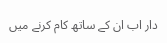دار اب ان کے ساتھ کام کرنے میں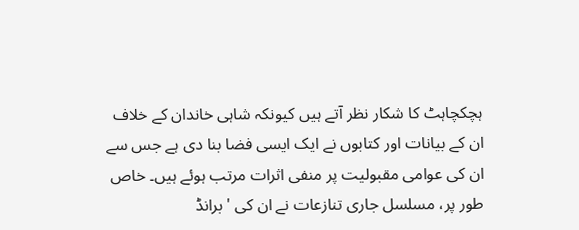ہچکچاہٹ کا شکار نظر آتے ہیں کیونکہ شاہی خاندان کے خلاف ان کے بیانات اور کتابوں نے ایک ایسی فضا بنا دی ہے جس سے ان کی عوامی مقبولیت پر منفی اثرات مرتب ہوئے ہیں۔ خاص طور پر، مسلسل جاری تنازعات نے ان کی 'برانڈ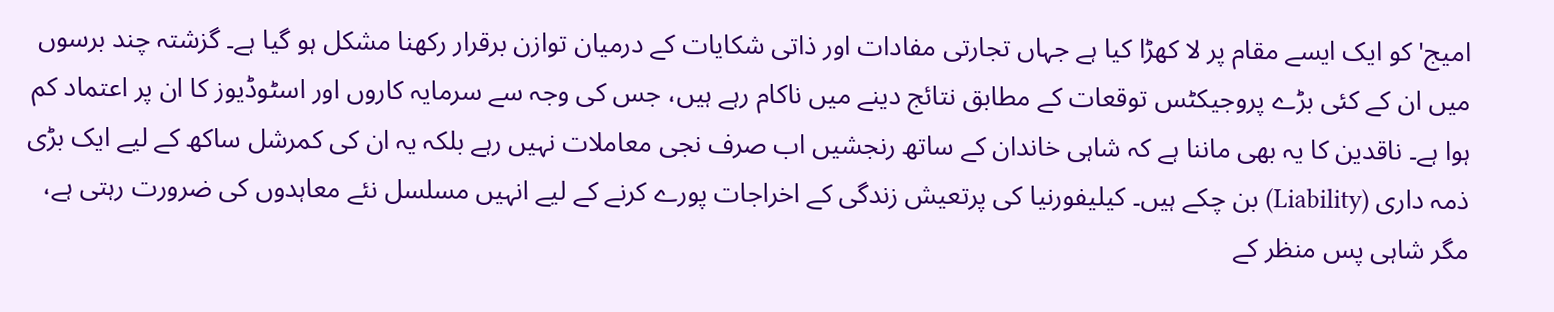امیج' کو ایک ایسے مقام پر لا کھڑا کیا ہے جہاں تجارتی مفادات اور ذاتی شکایات کے درمیان توازن برقرار رکھنا مشکل ہو گیا ہے۔ گزشتہ چند برسوں میں ان کے کئی بڑے پروجیکٹس توقعات کے مطابق نتائج دینے میں ناکام رہے ہیں، جس کی وجہ سے سرمایہ کاروں اور اسٹوڈیوز کا ان پر اعتماد کم ہوا ہے۔ ناقدین کا یہ بھی ماننا ہے کہ شاہی خاندان کے ساتھ رنجشیں اب صرف نجی معاملات نہیں رہے بلکہ یہ ان کی کمرشل ساکھ کے لیے ایک بڑی ذمہ داری (Liability) بن چکے ہیں۔ کیلیفورنیا کی پرتعیش زندگی کے اخراجات پورے کرنے کے لیے انہیں مسلسل نئے معاہدوں کی ضرورت رہتی ہے، مگر شاہی پس منظر کے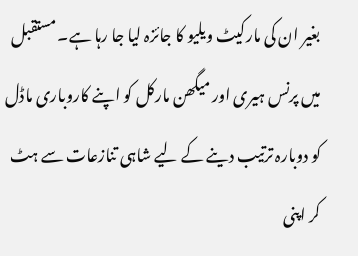بغیر ان کی مارکیٹ ویلیو کا جائزہ لیا جا رہا ہے۔ مستقبل میں پرنس ہیری اور میگھن مارکل کو اپنے کاروباری ماڈل کو دوبارہ ترتیب دینے کے لیے شاہی تنازعات سے ہٹ کر اپنی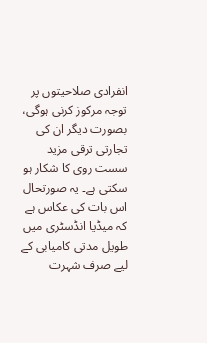انفرادی صلاحیتوں پر توجہ مرکوز کرنی ہوگی، بصورت دیگر ان کی تجارتی ترقی مزید سست روی کا شکار ہو سکتی ہے۔ یہ صورتحال اس بات کی عکاس ہے کہ میڈیا انڈسٹری میں طویل مدتی کامیابی کے لیے صرف شہرت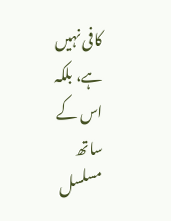کافی نہیں ہے، بلکہ اس کے ساتھ مسلسل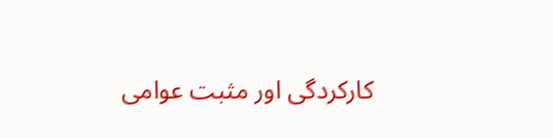کارکردگی اور مثبت عوامی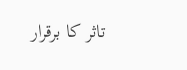تاثر کا برقرار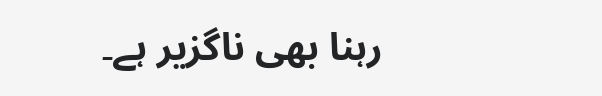رہنا بھی ناگزیر ہے۔